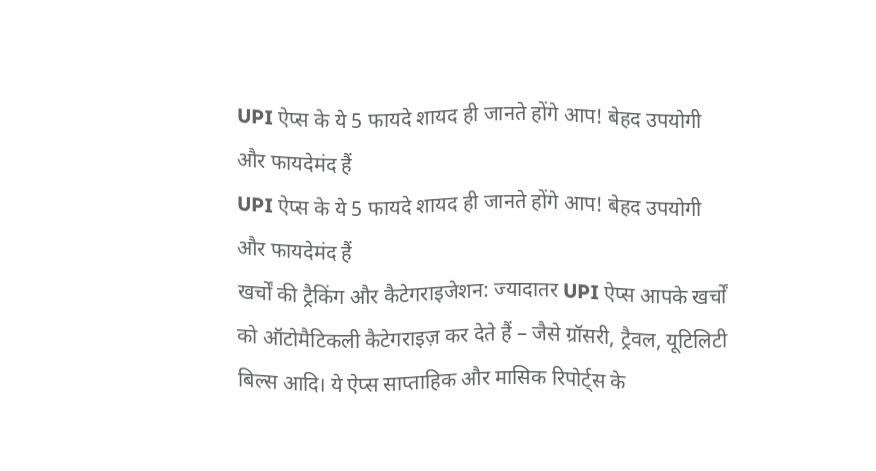UPI ऐप्स के ये 5 फायदे शायद ही जानते होंगे आप! बेहद उपयोगी और फायदेमंद हैं
UPI ऐप्स के ये 5 फायदे शायद ही जानते होंगे आप! बेहद उपयोगी और फायदेमंद हैं
खर्चों की ट्रैकिंग और कैटेगराइजेशन: ज्यादातर UPI ऐप्स आपके खर्चों को ऑटोमैटिकली कैटेगराइज़ कर देते हैं – जैसे ग्रॉसरी, ट्रैवल, यूटिलिटी बिल्स आदि। ये ऐप्स साप्ताहिक और मासिक रिपोर्ट्स के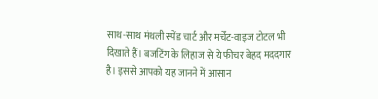साथ-साथ मंथली स्पेंड चार्ट और मर्चेंट-वाइज टोटल भी दिखाते हैं। बजटिंग के लिहाज से ये फीचर बेहद मददगार है। इससे आपको यह जानने में आसान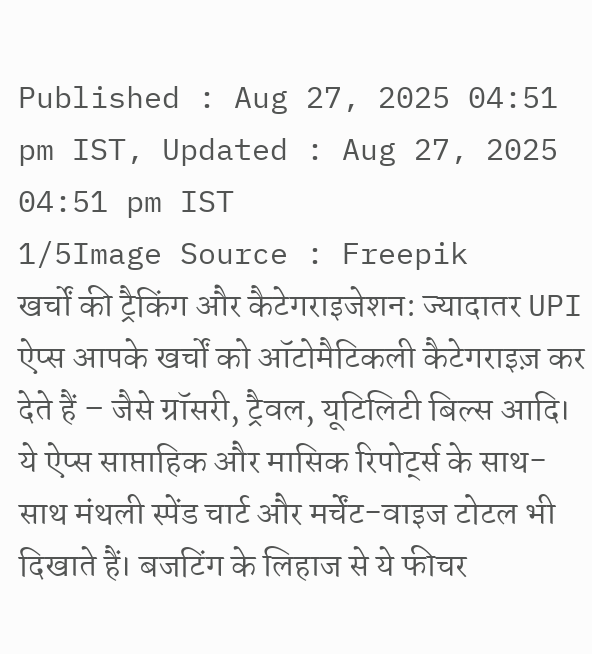Published : Aug 27, 2025 04:51 pm IST, Updated : Aug 27, 2025 04:51 pm IST
1/5Image Source : Freepik
खर्चों की ट्रैकिंग और कैटेगराइजेशन: ज्यादातर UPI ऐप्स आपके खर्चों को ऑटोमैटिकली कैटेगराइज़ कर देते हैं – जैसे ग्रॉसरी, ट्रैवल, यूटिलिटी बिल्स आदि। ये ऐप्स साप्ताहिक और मासिक रिपोर्ट्स के साथ-साथ मंथली स्पेंड चार्ट और मर्चेंट-वाइज टोटल भी दिखाते हैं। बजटिंग के लिहाज से ये फीचर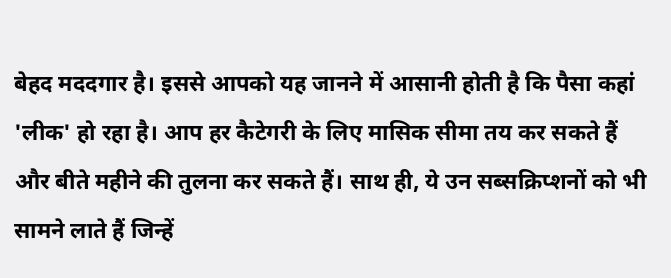बेहद मददगार है। इससे आपको यह जानने में आसानी होती है कि पैसा कहां 'लीक' हो रहा है। आप हर कैटेगरी के लिए मासिक सीमा तय कर सकते हैं और बीते महीने की तुलना कर सकते हैं। साथ ही, ये उन सब्सक्रिप्शनों को भी सामने लाते हैं जिन्हें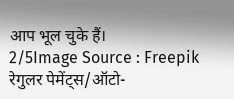आप भूल चुके हैं।
2/5Image Source : Freepik
रेगुलर पेमेंट्स/ऑटो-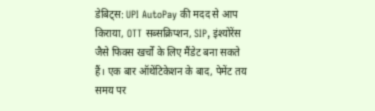डेबिट्स: UPI AutoPay की मदद से आप किराया, OTT सब्सक्रिप्शन, SIP, इंश्योरेंस जैसे फिक्स खर्चों के लिए मैंडेट बना सकते हैं। एक बार ऑथेंटिकेशन के बाद, पेमेंट तय समय पर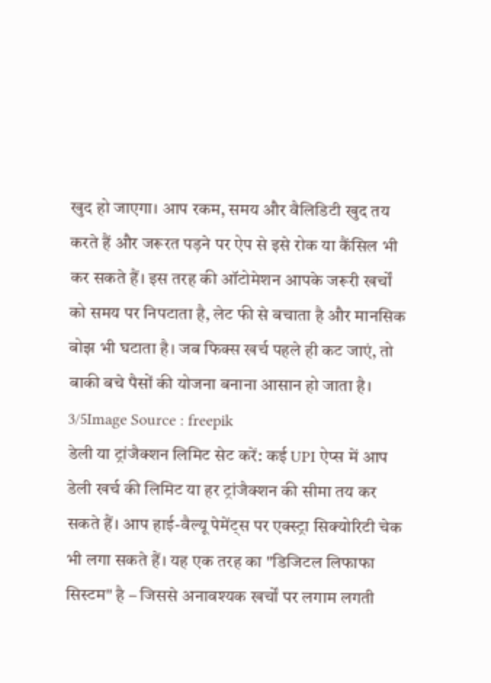खुद हो जाएगा। आप रकम, समय और वैलिडिटी खुद तय करते हैं और जरूरत पड़ने पर ऐप से इसे रोक या कैंसिल भी कर सकते हैं। इस तरह की ऑटोमेशन आपके जरूरी खर्चों को समय पर निपटाता है, लेट फी से बचाता है और मानसिक बोझ भी घटाता है। जब फिक्स खर्च पहले ही कट जाएं, तो बाकी बचे पैसों की योजना बनाना आसान हो जाता है।
3/5Image Source : freepik
डेली या ट्रांजैक्शन लिमिट सेट करें: कई UPI ऐप्स में आप डेली खर्च की लिमिट या हर ट्रांजैक्शन की सीमा तय कर सकते हैं। आप हाई-वैल्यू पेमेंट्स पर एक्स्ट्रा सिक्योरिटी चेक भी लगा सकते हैं। यह एक तरह का "डिजिटल लिफाफा सिस्टम" है – जिससे अनावश्यक खर्चों पर लगाम लगती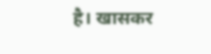है। खासकर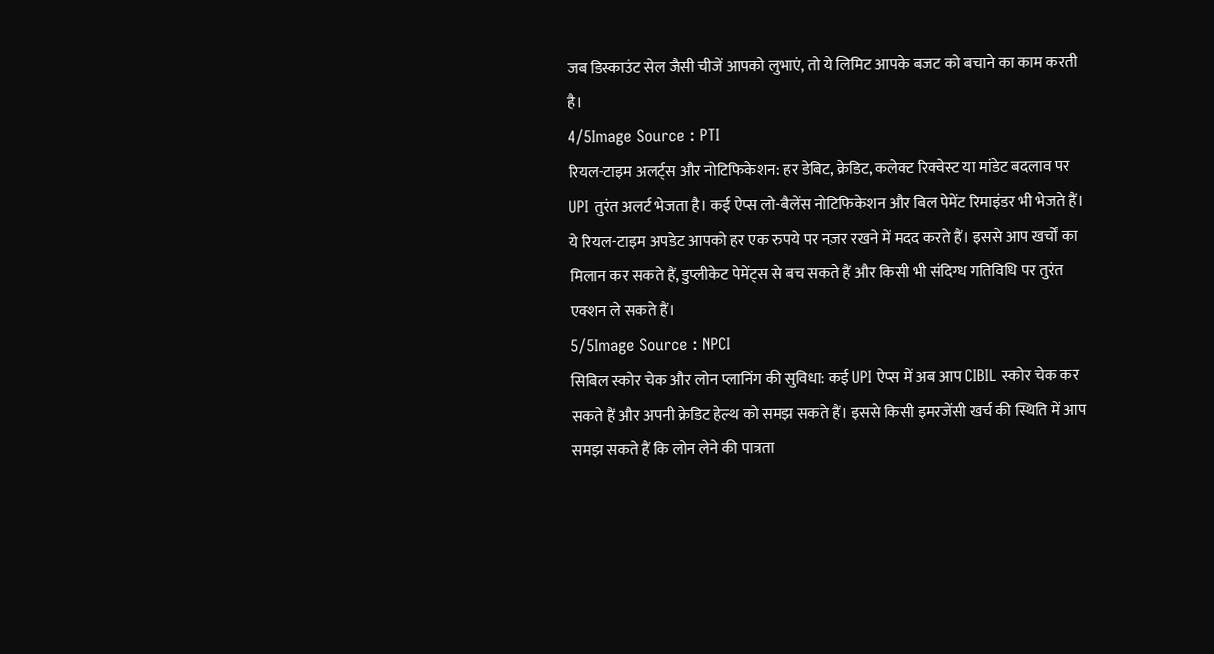जब डिस्काउंट सेल जैसी चीजें आपको लुभाएं, तो ये लिमिट आपके बजट को बचाने का काम करती है।
4/5Image Source : PTI
रियल-टाइम अलर्ट्स और नोटिफिकेशन: हर डेबिट, क्रेडिट, कलेक्ट रिक्वेस्ट या मांडेट बदलाव पर UPI तुरंत अलर्ट भेजता है। कई ऐप्स लो-बैलेंस नोटिफिकेशन और बिल पेमेंट रिमाइंडर भी भेजते हैं। ये रियल-टाइम अपडेट आपको हर एक रुपये पर नज़र रखने में मदद करते हैं। इससे आप खर्चों का मिलान कर सकते हैं, डुप्लीकेट पेमेंट्स से बच सकते हैं और किसी भी संदिग्ध गतिविधि पर तुरंत एक्शन ले सकते हैं।
5/5Image Source : NPCI
सिबिल स्कोर चेक और लोन प्लानिंग की सुविधा: कई UPI ऐप्स में अब आप CIBIL स्कोर चेक कर सकते हैं और अपनी क्रेडिट हेल्थ को समझ सकते हैं। इससे किसी इमरजेंसी खर्च की स्थिति में आप समझ सकते हैं कि लोन लेने की पात्रता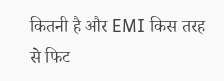कितनी है और EMI किस तरह से फिट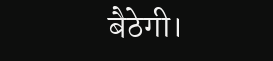बैठेगी।